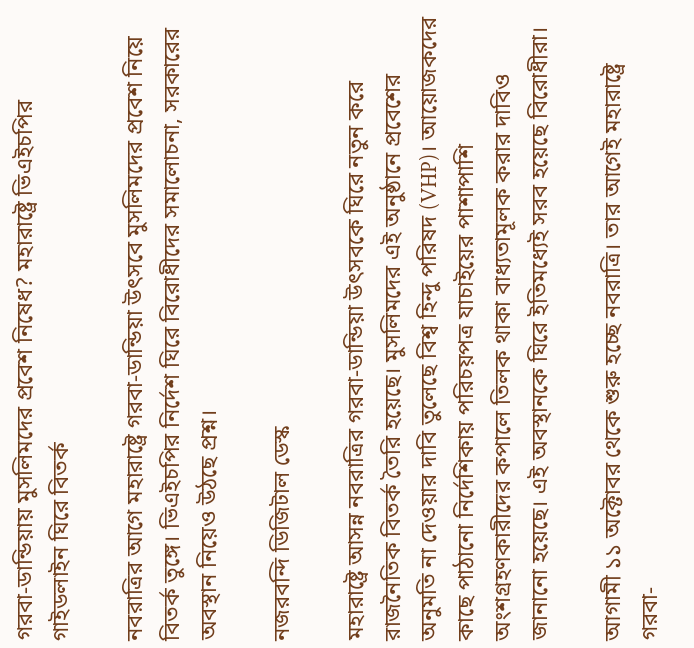গরবা-ডান্ডিয়ায় মুসলিমদের প্রবেশ নিষেধ? মহারাষ্ট্রে ভিএইচপির গাইডলাইন ঘিরে বিতর্ক

নবরাত্রির আগে মহারাষ্ট্রে গরবা-ডান্ডিয়া উৎসবে মুসলিমদের প্রবেশ নিয়ে বিতর্ক তুঙ্গে। ভিএইচপির নির্দেশ ঘিরে বিরোধীদের সমালোচনা, সরকারের অবস্থান নিয়েও উঠছে প্রশ্ন।

নজরবন্দি ডিজিটাল ডেস্ক

মহারাষ্ট্রে আসন্ন নবরাত্রির গরবা-ডান্ডিয়া উৎসবকে ঘিরে নতুন করে রাজনৈতিক বিতর্ক তৈরি হয়েছে। মুসলিমদের এই অনুষ্ঠানে প্রবেশের অনুমতি না দেওয়ার দাবি তুলেছে বিশ্ব হিন্দু পরিষদ (VHP)। আয়োজকদের কাছে পাঠানো নির্দেশিকায় পরিচয়পত্র যাচাইয়ের পাশাপাশি অংশগ্রহণকারীদের কপালে তিলক থাকা বাধ্যতামূলক করার দাবিও জানানো হয়েছে। এই অবস্থানকে ঘিরে ইতিমধ্যেই সরব হয়েছে বিরোধীরা।

আগামী ১১ অক্টোবর থেকে শুরু হচ্ছে নবরাত্রি। তার আগেই মহারাষ্ট্রে গরবা-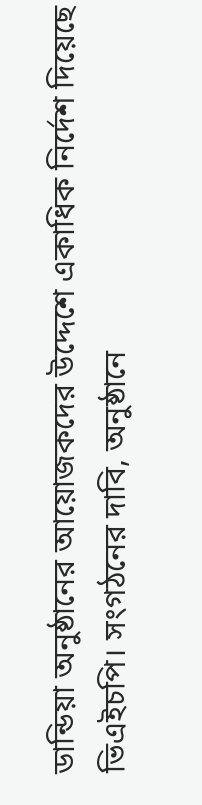ডান্ডিয়া অনুষ্ঠানের আয়োজকদের উদ্দেশে একাধিক নির্দেশ দিয়েছে ভিএইচপি। সংগঠনের দাবি, অনুষ্ঠানে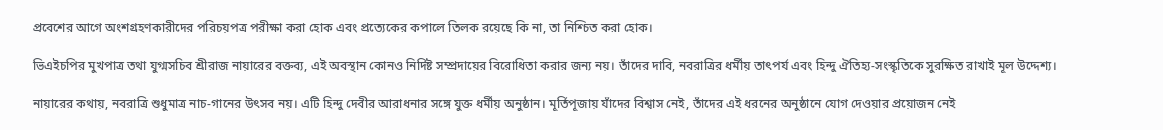প্রবেশের আগে অংশগ্রহণকারীদের পরিচয়পত্র পরীক্ষা করা হোক এবং প্রত্যেকের কপালে তিলক রয়েছে কি না, তা নিশ্চিত করা হোক।

ভিএইচপির মুখপাত্র তথা যুগ্মসচিব শ্রীরাজ নায়ারের বক্তব্য, এই অবস্থান কোনও নির্দিষ্ট সম্প্রদায়ের বিরোধিতা করার জন্য নয়। তাঁদের দাবি, নবরাত্রির ধর্মীয় তাৎপর্য এবং হিন্দু ঐতিহ্য-সংস্কৃতিকে সুরক্ষিত রাখাই মূল উদ্দেশ্য।

নায়ারের কথায়, নবরাত্রি শুধুমাত্র নাচ-গানের উৎসব নয়। এটি হিন্দু দেবীর আরাধনার সঙ্গে যুক্ত ধর্মীয় অনুষ্ঠান। মূর্তিপূজায় যাঁদের বিশ্বাস নেই, তাঁদের এই ধরনের অনুষ্ঠানে যোগ দেওয়ার প্রয়োজন নেই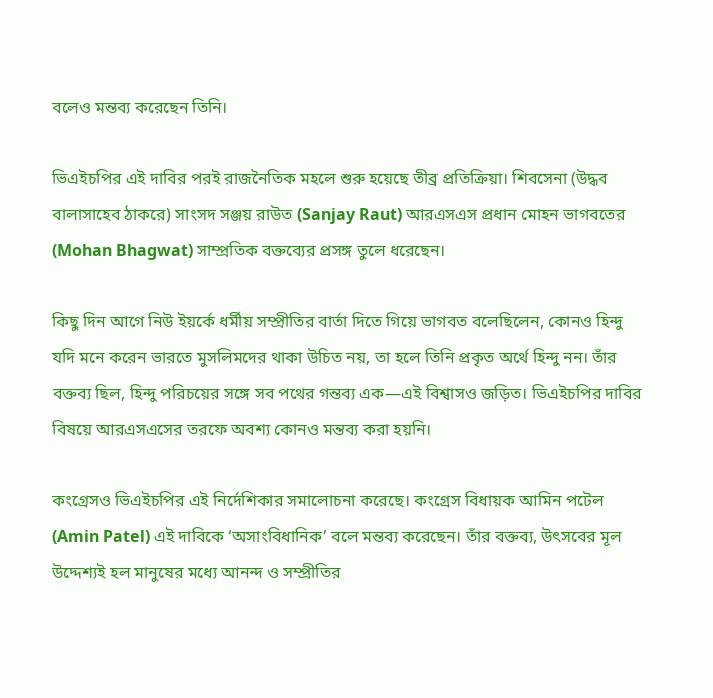বলেও মন্তব্য করেছেন তিনি।

ভিএইচপির এই দাবির পরই রাজনৈতিক মহলে শুরু হয়েছে তীব্র প্রতিক্রিয়া। শিবসেনা (উদ্ধব বালাসাহেব ঠাকরে) সাংসদ সঞ্জয় রাউত (Sanjay Raut) আরএসএস প্রধান মোহন ভাগবতের (Mohan Bhagwat) সাম্প্রতিক বক্তব্যের প্রসঙ্গ তুলে ধরেছেন।

কিছু দিন আগে নিউ ইয়র্কে ধর্মীয় সম্প্রীতির বার্তা দিতে গিয়ে ভাগবত বলেছিলেন, কোনও হিন্দু যদি মনে করেন ভারতে মুসলিমদের থাকা উচিত নয়, তা হলে তিনি প্রকৃত অর্থে হিন্দু নন। তাঁর বক্তব্য ছিল, হিন্দু পরিচয়ের সঙ্গে সব পথের গন্তব্য এক—এই বিশ্বাসও জড়িত। ভিএইচপির দাবির বিষয়ে আরএসএসের তরফে অবশ্য কোনও মন্তব্য করা হয়নি।

কংগ্রেসও ভিএইচপির এই নির্দেশিকার সমালোচনা করেছে। কংগ্রেস বিধায়ক আমিন পটেল (Amin Patel) এই দাবিকে ‘অসাংবিধানিক’ বলে মন্তব্য করেছেন। তাঁর বক্তব্য, উৎসবের মূল উদ্দেশ্যই হল মানুষের মধ্যে আনন্দ ও সম্প্রীতির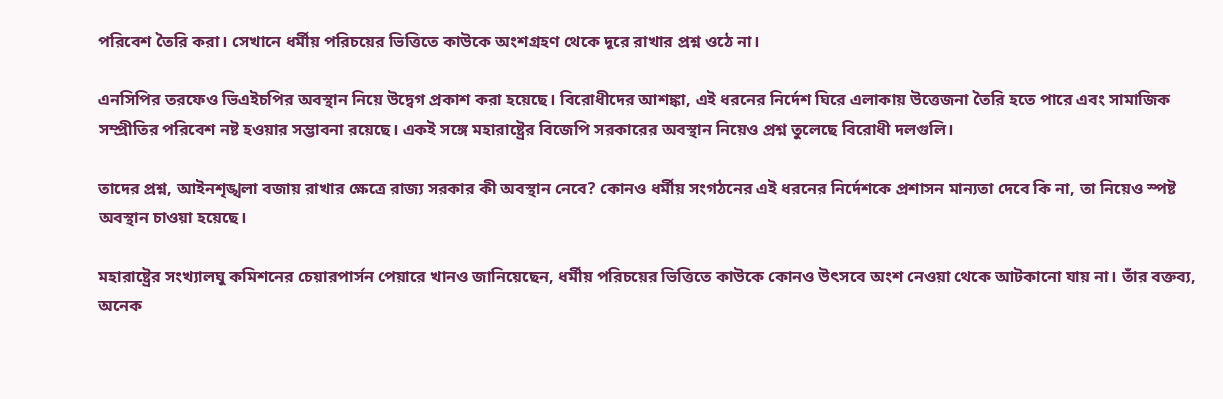পরিবেশ তৈরি করা। সেখানে ধর্মীয় পরিচয়ের ভিত্তিতে কাউকে অংশগ্রহণ থেকে দূরে রাখার প্রশ্ন ওঠে না।

এনসিপির তরফেও ভিএইচপির অবস্থান নিয়ে উদ্বেগ প্রকাশ করা হয়েছে। বিরোধীদের আশঙ্কা, এই ধরনের নির্দেশ ঘিরে এলাকায় উত্তেজনা তৈরি হতে পারে এবং সামাজিক সম্প্রীতির পরিবেশ নষ্ট হওয়ার সম্ভাবনা রয়েছে। একই সঙ্গে মহারাষ্ট্রের বিজেপি সরকারের অবস্থান নিয়েও প্রশ্ন তুলেছে বিরোধী দলগুলি।

তাদের প্রশ্ন, আইনশৃঙ্খলা বজায় রাখার ক্ষেত্রে রাজ্য সরকার কী অবস্থান নেবে? কোনও ধর্মীয় সংগঠনের এই ধরনের নির্দেশকে প্রশাসন মান্যতা দেবে কি না, তা নিয়েও স্পষ্ট অবস্থান চাওয়া হয়েছে।

মহারাষ্ট্রের সংখ্যালঘু কমিশনের চেয়ারপার্সন পেয়ারে খানও জানিয়েছেন, ধর্মীয় পরিচয়ের ভিত্তিতে কাউকে কোনও উৎসবে অংশ নেওয়া থেকে আটকানো যায় না। তাঁর বক্তব্য, অনেক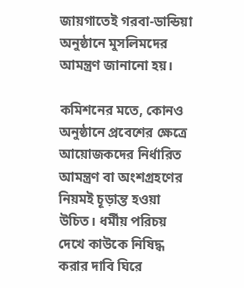জায়গাতেই গরবা-ডান্ডিয়া অনুষ্ঠানে মুসলিমদের আমন্ত্রণ জানানো হয়।

কমিশনের মতে, কোনও অনুষ্ঠানে প্রবেশের ক্ষেত্রে আয়োজকদের নির্ধারিত আমন্ত্রণ বা অংশগ্রহণের নিয়মই চূড়ান্ত হওয়া উচিত। ধর্মীয় পরিচয় দেখে কাউকে নিষিদ্ধ করার দাবি ঘিরে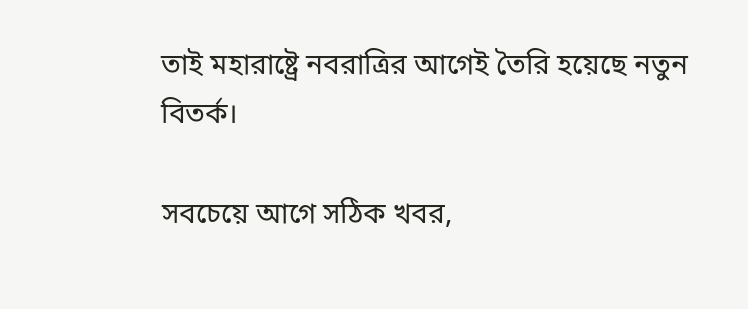তাই মহারাষ্ট্রে নবরাত্রির আগেই তৈরি হয়েছে নতুন বিতর্ক।

সবচেয়ে আগে সঠিক খবর,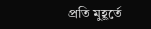প্রতি মুহূর্তে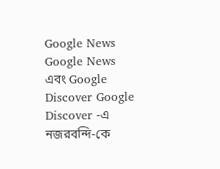Google News Google News এবং Google Discover Google Discover -এ নজরবন্দি-কে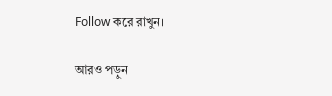Follow করে রাখুন।

আরও পড়ুন